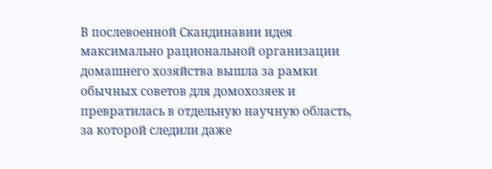В послевоенной Скандинавии идея максимально рациональной организации домашнего хозяйства вышла за рамки обычных советов для домохозяек и превратилась в отдельную научную область, за которой следили даже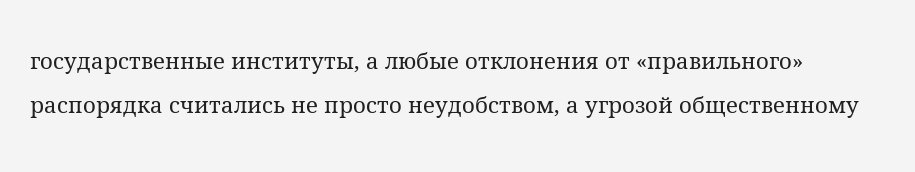государственные институты, а любые отклонения от «правильного» распорядка считались не просто неудобством, а угрозой общественному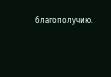благополучию.